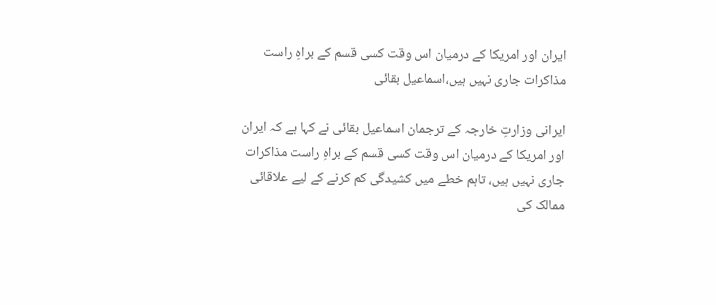ایران اور امریکا کے درمیان اس وقت کسی قسم کے براہِ راست مذاکرات جاری نہیں ہیں،اسماعیل بقائی

ایرانی وزارتِ خارجہ کے ترجمان اسماعیل بقائی نے کہا ہے کہ ایران اور امریکا کے درمیان اس وقت کسی قسم کے براہِ راست مذاکرات جاری نہیں ہیں، تاہم خطے میں کشیدگی کم کرنے کے لیے علاقائی ممالک کی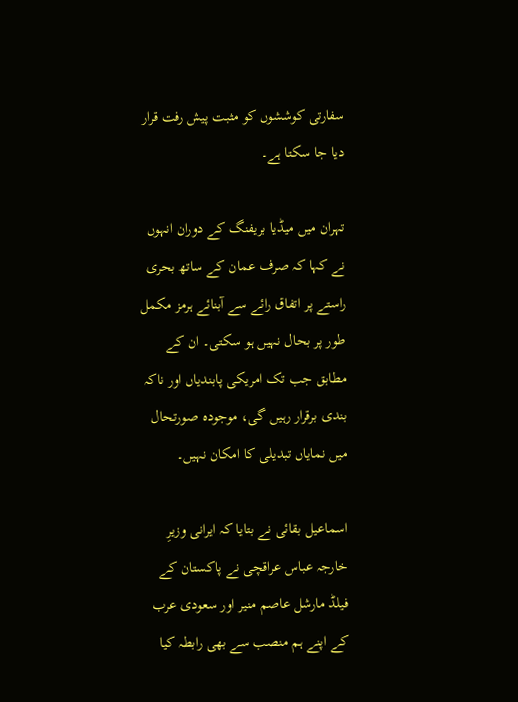سفارتی کوششوں کو مثبت پیش رفت قرار دیا جا سکتا ہے۔

تہران میں میڈیا بریفنگ کے دوران انہوں نے کہا کہ صرف عمان کے ساتھ بحری راستے پر اتفاق رائے سے آبنائے ہرمز مکمل طور پر بحال نہیں ہو سکتی۔ ان کے مطابق جب تک امریکی پابندیاں اور ناکہ بندی برقرار رہیں گی، موجودہ صورتحال میں نمایاں تبدیلی کا امکان نہیں۔

اسماعیل بقائی نے بتایا کہ ایرانی وزیرِ خارجہ عباس عراقچی نے پاکستان کے فیلڈ مارشل عاصم منیر اور سعودی عرب کے اپنے ہم منصب سے بھی رابطہ کیا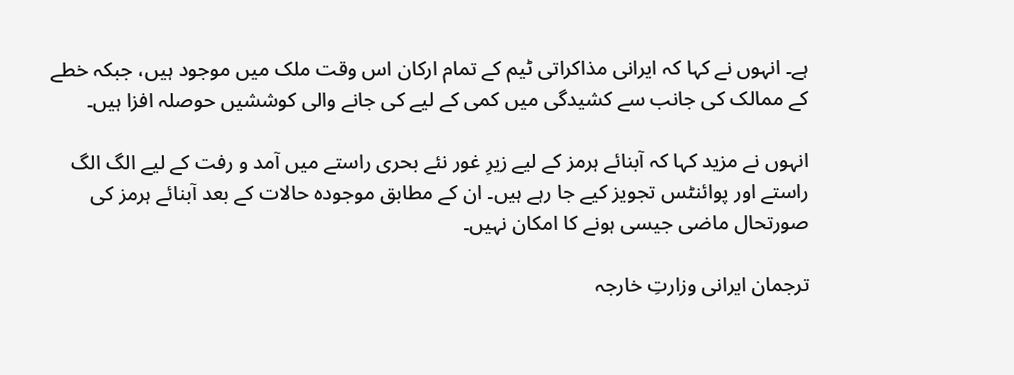ہے۔ انہوں نے کہا کہ ایرانی مذاکراتی ٹیم کے تمام ارکان اس وقت ملک میں موجود ہیں، جبکہ خطے کے ممالک کی جانب سے کشیدگی میں کمی کے لیے کی جانے والی کوششیں حوصلہ افزا ہیں۔

انہوں نے مزید کہا کہ آبنائے ہرمز کے لیے زیرِ غور نئے بحری راستے میں آمد و رفت کے لیے الگ الگ راستے اور پوائنٹس تجویز کیے جا رہے ہیں۔ ان کے مطابق موجودہ حالات کے بعد آبنائے ہرمز کی صورتحال ماضی جیسی ہونے کا امکان نہیں۔

ترجمان ایرانی وزارتِ خارجہ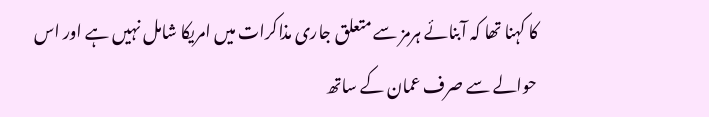کا کہنا تھا کہ آبنائے ہرمز سے متعلق جاری مذاکرات میں امریکا شامل نہیں ہے اور اس حوالے سے صرف عمان کے ساتھ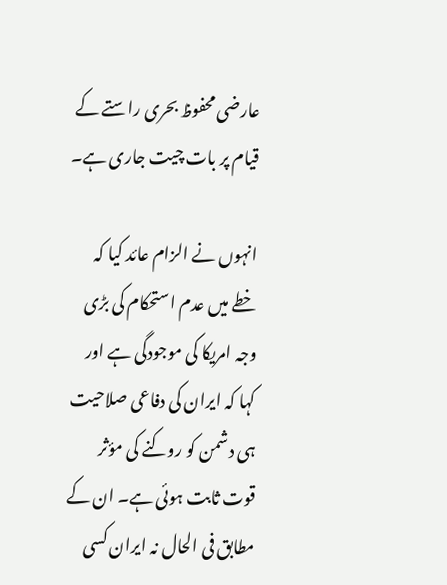عارضی محفوظ بحری راستے کے قیام پر بات چیت جاری ہے۔

انہوں نے الزام عائد کیا کہ خطے میں عدم استحکام کی بڑی وجہ امریکا کی موجودگی ہے اور کہا کہ ایران کی دفاعی صلاحیت ہی دشمن کو روکنے کی مؤثر قوت ثابت ہوئی ہے۔ ان کے مطابق فی الحال نہ ایران کسی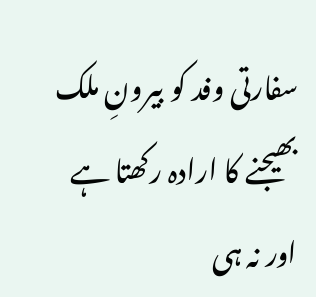سفارتی وفد کو بیرونِ ملک بھیجنے کا ارادہ رکھتا ہے اور نہ ہی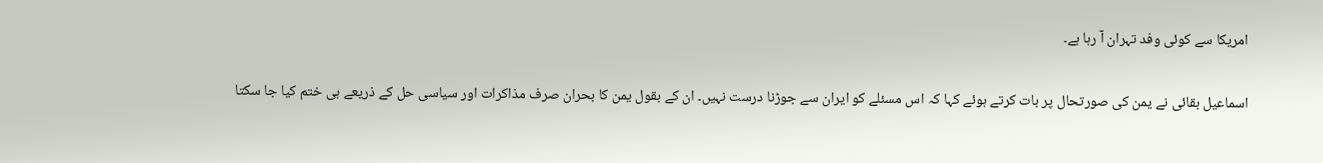امریکا سے کوئی وفد تہران آ رہا ہے۔

اسماعیل بقائی نے یمن کی صورتحال پر بات کرتے ہوئے کہا کہ اس مسئلے کو ایران سے جوڑنا درست نہیں۔ ان کے بقول یمن کا بحران صرف مذاکرات اور سیاسی حل کے ذریعے ہی ختم کیا جا سکتا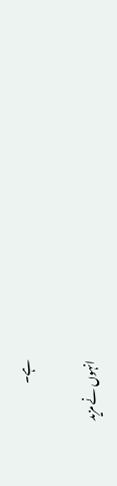ہے۔

انہوں نے مزید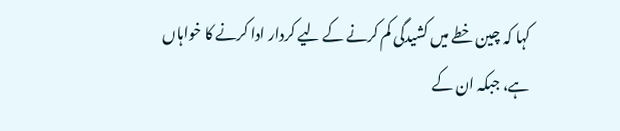کہا کہ چین خطے میں کشیدگی کم کرنے کے لیے کردار ادا کرنے کا خواہاں ہے، جبکہ ان کے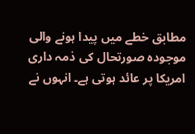مطابق خطے میں پیدا ہونے والی موجودہ صورتحال کی ذمہ داری امریکا پر عائد ہوتی ہے۔ انہوں نے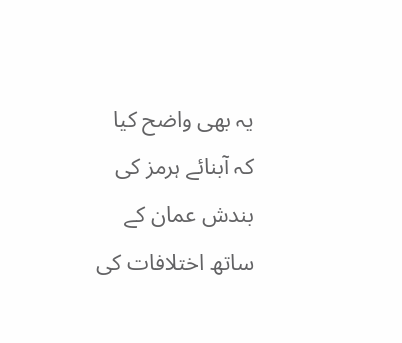یہ بھی واضح کیا کہ آبنائے ہرمز کی بندش عمان کے ساتھ اختلافات کی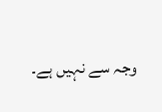وجہ سے نہیں ہے۔